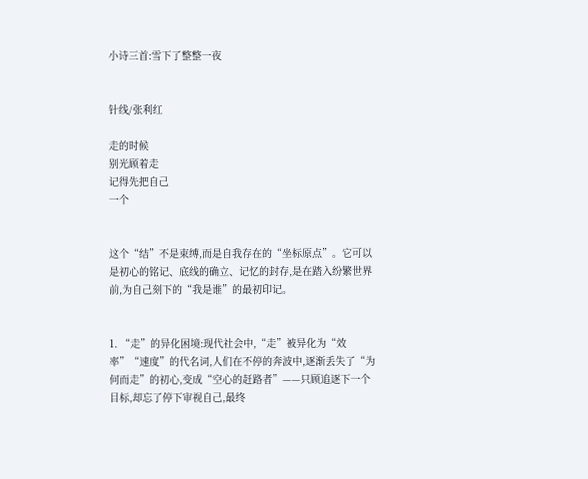小诗三首:雪下了整整一夜


针线/张利红

走的时候
别光顾着走
记得先把自己
一个


这个“结”不是束缚,而是自我存在的“坐标原点”。它可以是初心的铭记、底线的确立、记忆的封存,是在踏入纷繁世界前,为自己刻下的“我是谁”的最初印记。


1. “走”的异化困境:现代社会中,“走”被异化为“效率”“速度”的代名词,人们在不停的奔波中,逐渐丢失了“为何而走”的初心,变成“空心的赶路者”——只顾追逐下一个目标,却忘了停下审视自己,最终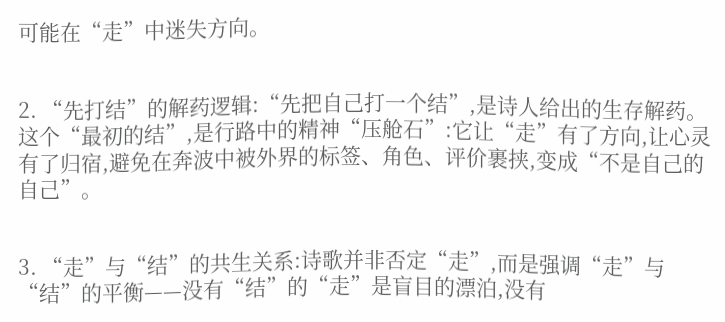可能在“走”中迷失方向。


2. “先打结”的解药逻辑:“先把自己打一个结”,是诗人给出的生存解药。这个“最初的结”,是行路中的精神“压舱石”:它让“走”有了方向,让心灵有了归宿,避免在奔波中被外界的标签、角色、评价裹挟,变成“不是自己的自己”。


3. “走”与“结”的共生关系:诗歌并非否定“走”,而是强调“走”与“结”的平衡——没有“结”的“走”是盲目的漂泊,没有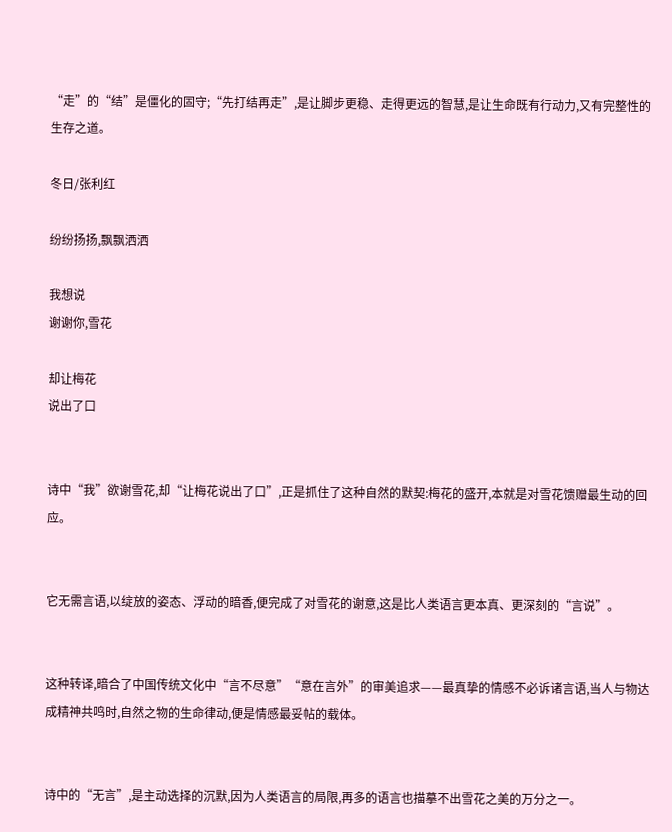“走”的“结”是僵化的固守;“先打结再走”,是让脚步更稳、走得更远的智慧,是让生命既有行动力,又有完整性的生存之道。

冬日/张利红

纷纷扬扬,飘飘洒洒

我想说
谢谢你,雪花

却让梅花
说出了口


诗中“我”欲谢雪花,却“让梅花说出了口”,正是抓住了这种自然的默契:梅花的盛开,本就是对雪花馈赠最生动的回应。


它无需言语,以绽放的姿态、浮动的暗香,便完成了对雪花的谢意,这是比人类语言更本真、更深刻的“言说”。


这种转译,暗合了中国传统文化中“言不尽意”“意在言外”的审美追求——最真挚的情感不必诉诸言语,当人与物达成精神共鸣时,自然之物的生命律动,便是情感最妥帖的载体。


诗中的“无言”,是主动选择的沉默,因为人类语言的局限,再多的语言也描摹不出雪花之美的万分之一。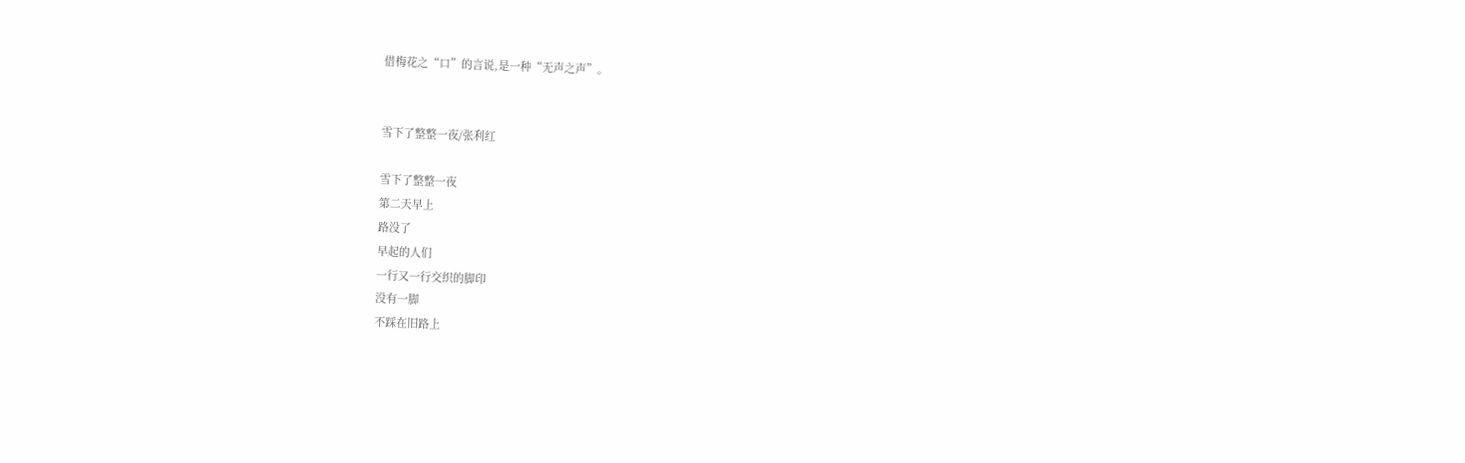借梅花之“口”的言说,是一种“无声之声”。


雪下了整整一夜/张利红

雪下了整整一夜
第二天早上
路没了
早起的人们
一行又一行交织的脚印
没有一脚
不踩在旧路上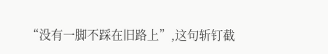“没有一脚不踩在旧路上”,这句斩钉截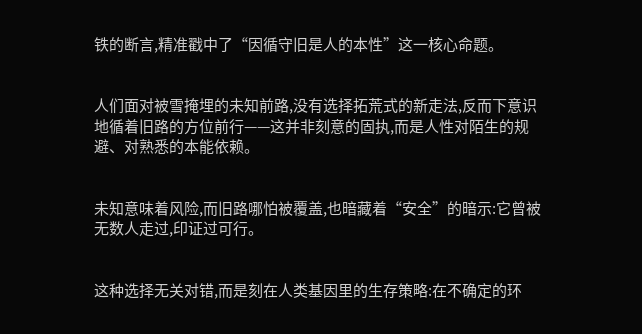铁的断言,精准戳中了“因循守旧是人的本性”这一核心命题。


人们面对被雪掩埋的未知前路,没有选择拓荒式的新走法,反而下意识地循着旧路的方位前行——这并非刻意的固执,而是人性对陌生的规避、对熟悉的本能依赖。


未知意味着风险,而旧路哪怕被覆盖,也暗藏着“安全”的暗示:它曾被无数人走过,印证过可行。


这种选择无关对错,而是刻在人类基因里的生存策略:在不确定的环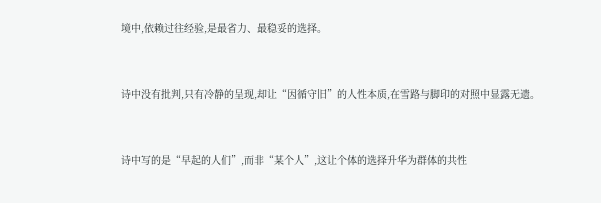境中,依赖过往经验,是最省力、最稳妥的选择。


诗中没有批判,只有冷静的呈现,却让“因循守旧”的人性本质,在雪路与脚印的对照中显露无遗。


诗中写的是“早起的人们”,而非“某个人”,这让个体的选择升华为群体的共性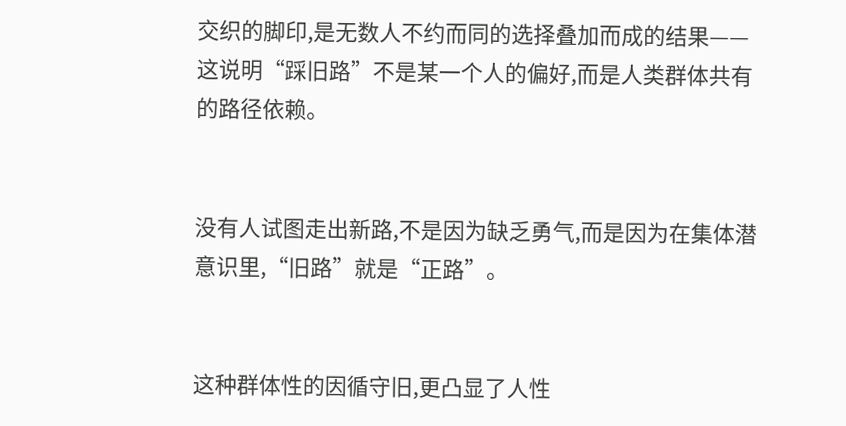交织的脚印,是无数人不约而同的选择叠加而成的结果——这说明“踩旧路”不是某一个人的偏好,而是人类群体共有的路径依赖。


没有人试图走出新路,不是因为缺乏勇气,而是因为在集体潜意识里,“旧路”就是“正路”。


这种群体性的因循守旧,更凸显了人性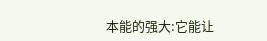本能的强大:它能让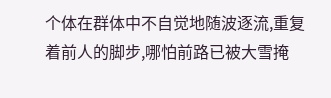个体在群体中不自觉地随波逐流,重复着前人的脚步,哪怕前路已被大雪掩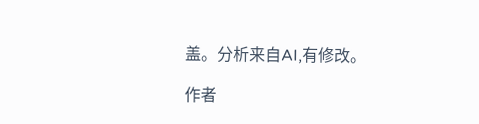盖。分析来自AI,有修改。

作者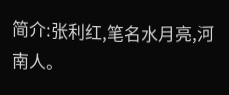简介:张利红,笔名水月亮,河南人。